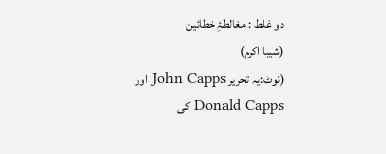دو غلط : مغالطۂِ خطائین
(شیبا اکرم)
(نوٹ:یہ تحریر John Capps اور Donald Capps کی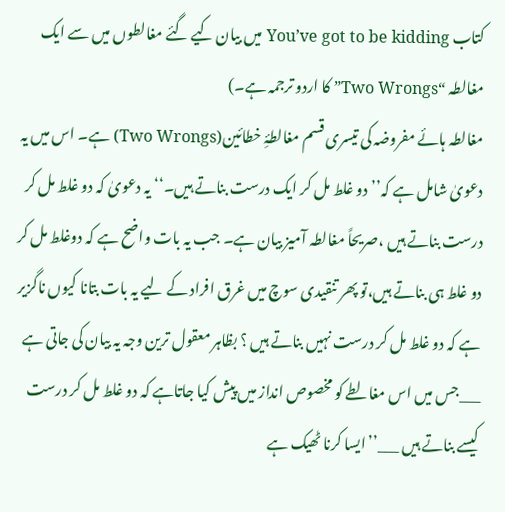کتاب You’ve got to be kidding میں بیان کیے گئے مغالطوں میں سے ایک مغالطہ “Two Wrongs” کا اردو ترجمہ ہے۔)
مغالطہ ہائے مفروضہ کی تیسری قسم مغالطۂِ خطائین(Two Wrongs) ہے۔ اس میں یہ دعویٰ شامل ہے کہ’’ دو غلط مل کر ایک درست بناتے ہیں۔‘‘ یہ دعویٰ کہ دو غلط مل کر درست بناتے ہیں ،صریحاً مغالطہ آمیز بیان ہے۔ جب یہ بات واضح ہے کہ دوغلط مل کر دو غلط ہی بناتے ہیں،تو پھر تنقیدی سوچ میں غرق افراد کے لیے یہ بات بتانا کیوں ناگزیر ہے کہ دو غلط مل کر درست نہیں بناتے ہیں ؟ بظاہر معقول ترین وجہ یہ بیان کی جاتی ہے ___جس میں اس مغالطے کو مخصوص انداز میں پیش کیا جاتاہے کہ دو غلط مل کر درست کیسے بناتے ہیں ___’’ایسا کرنا ٹھیک ہے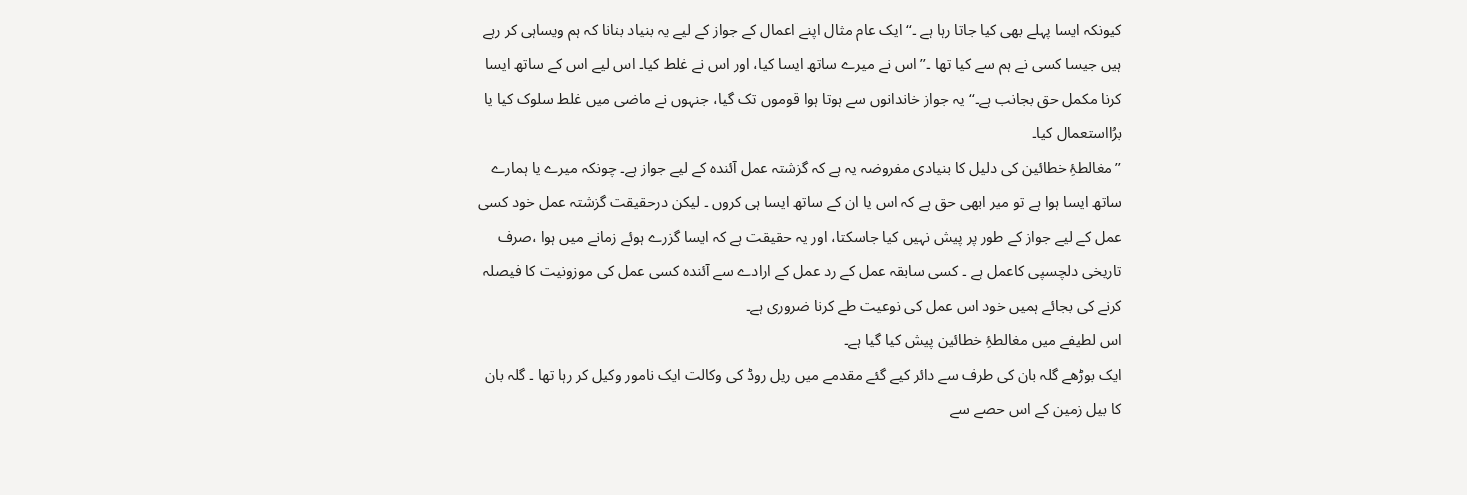کیونکہ ایسا پہلے بھی کیا جاتا رہا ہے ۔‘‘ ایک عام مثال اپنے اعمال کے جواز کے لیے یہ بنیاد بنانا کہ ہم ویساہی کر رہے ہیں جیسا کسی نے ہم سے کیا تھا ۔’’ اس نے میرے ساتھ ایسا کیا، اور اس نے غلط کیا۔ اس لیے اس کے ساتھ ایسا کرنا مکمل حق بجانب ہے۔‘‘یہ جواز خاندانوں سے ہوتا ہوا قوموں تک گیا، جنہوں نے ماضی میں غلط سلوک کیا یا برُااستعمال کیا۔
’’مغالطۂِ خطائین کی دلیل کا بنیادی مفروضہ یہ ہے کہ گزشتہ عمل آئندہ کے لیے جواز ہے۔ چونکہ میرے یا ہمارے ساتھ ایسا ہوا ہے تو میر ابھی حق ہے کہ اس یا ان کے ساتھ ایسا ہی کروں ۔ لیکن درحقیقت گزشتہ عمل خود کسی عمل کے لیے جواز کے طور پر پیش نہیں کیا جاسکتا، اور یہ حقیقت ہے کہ ایسا گزرے ہوئے زمانے میں ہوا ،صرف تاریخی دلچسپی کاعمل ہے ۔ کسی سابقہ عمل کے رد عمل کے ارادے سے آئندہ کسی عمل کی موزونیت کا فیصلہ کرنے کی بجائے ہمیں خود اس عمل کی نوعیت طے کرنا ضروری ہے۔
اس لطیفے میں مغالطۂِ خطائین پیش کیا گیا ہے۔
ایک بوڑھے گلہ بان کی طرف سے دائر کیے گئے مقدمے میں ریل روڈ کی وکالت ایک نامور وکیل کر رہا تھا ۔ گلہ بان کا بیل زمین کے اس حصے سے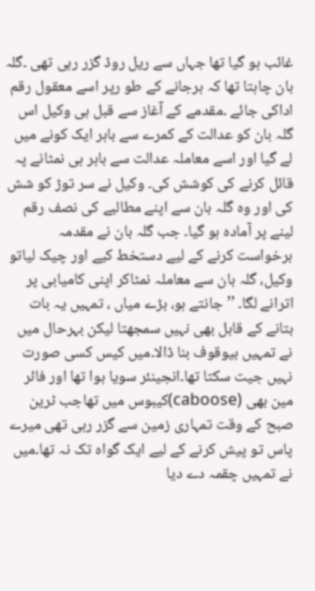غائب ہو گیا تھا جہاں سے ریل روڈ گزر رہی تھی ۔گلہ بان چاہتا تھا کہ ہرجانے کے طو رپر اسے معقول رقم اداکی جائے ۔مقدمے کے آغاز سے قبل ہی وکیل اس گلہ بان کو عدالت کے کمرے سے باہر ایک کونے میں لے گیا اور اسے معاملہ عدالت سے باہر ہی نمٹانے پہ قائل کرنے کی کوشش کی۔ وکیل نے سر توڑ کو شش کی اور وہ گلہ بان سے اپنے مطالبے کی نصف رقم لینے پر آمادہ ہو گیا۔ جب گلہ بان نے مقدمہ برخواست کرنے کے لیے دستخط کیے اور چیک لیاتو وکیل، گلہ بان سے معاملہ نمٹاکر اپنی کامیابی پر اترانے لگا۔ ’’جانتے ہو، بڑے میاں ، تمہیں یہ بات بتانے کے قابل بھی نہیں سمجھتا لیکن بہرحال میں نے تمہیں بیوقوف بنا ڈالا۔میں کیس کسی صورت نہیں جیت سکتا تھا۔انجینئر سویا ہوا تھا اور فائر مین بھی (caboose)کیبوس میں تھاجب ٹرین صبح کے وقت تمہاری زمین سے گزر رہی تھی میرے پاس تو پیش کرنے کے لیے ایک گواہ تک نہ تھا۔میں نے تمہیں چقمہ دے دیا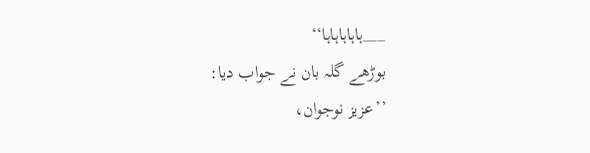___ہاہاہاہاہا‘‘
بوڑھے گلہ بان نے جواب دیا:
’’عزیز نوجوان،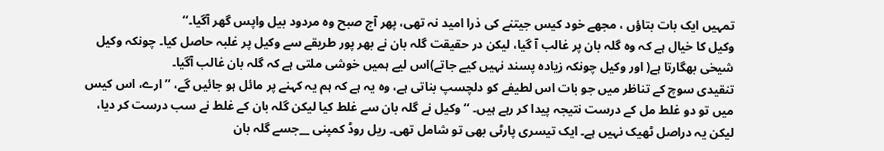تمہیں ایک بات بتاؤں ، مجھے خود کیس جیتنے کی ذرا امید نہ تھی، پھر آج صبح وہ مردود بیل واپس گھر آگیا۔‘‘
وکیل کا خیال ہے کہ وہ گلہ بان پر غالب آ گیا، لیکن در حقیقت گلہ بان نے بھر پور طریقے سے وکیل پر غلبہ حاصل کیا۔ چونکہ وکیل شیخی بھگارتا ہے( اور وکیل چونکہ زیادہ پسند نہیں کیے جاتے)اس لیے ہمیں خوشی ملتی ہے کہ گلہ بان غالب آگیا۔
تنقیدی سوچ کے تناظر میں جو بات اس لطیفے کو دلچسپ بناتی ہے، وہ یہ ہے کہ ہم یہ کہنے پر مائل ہو جائیں گے، ’’ارے، اس کیس میں تو دو غلط مل کے درست نتیجہ پیدا کر رہے ہیں۔ ‘‘ وکیل نے گلہ بان سے غلط کیا لیکن گلہ بان کے غلط نے سب درست کر دیا، لیکن یہ دراصل ٹھیک نہیں ہے۔ ایک تیسری پارٹی بھی تو شامل تھی۔ ریل روڈ کمپنی __جسے گلہ بان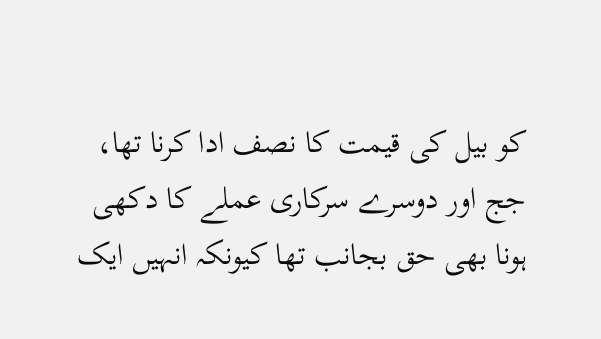کو بیل کی قیمت کا نصف ادا کرنا تھا، جج اور دوسرے سرکاری عملے کا دکھی ہونا بھی حق بجانب تھا کیونکہ انہیں ایک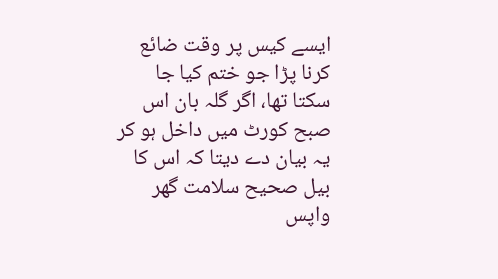ایسے کیس پر وقت ضائع کرنا پڑا جو ختم کیا جا سکتا تھا، اگر گلہ بان اس صبح کورٹ میں داخل ہو کر یہ بیان دے دیتا کہ اس کا بیل صحیح سلامت گھر واپس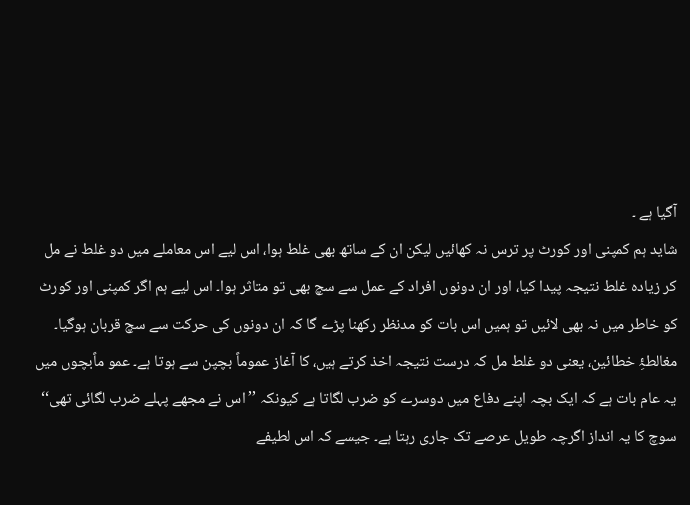آگیا ہے ۔
شاید ہم کمپنی اور کورٹ پر ترس نہ کھائیں لیکن ان کے ساتھ بھی غلط ہوا، اس لیے اس معاملے میں دو غلط نے مل کر زیادہ غلط نتیجہ پیدا کیا، اور ان دونوں افراد کے عمل سے سچ بھی تو متاثر ہوا۔ اس لیے ہم اگر کمپنی اور کورٹ کو خاطر میں نہ بھی لائیں تو ہمیں اس بات کو مدنظر رکھنا پڑے گا کہ ان دونوں کی حرکت سے سچ قربان ہوگیا۔
مغالطۂِ خطائین، یعنی دو غلط مل کہ درست نتیجہ اخذ کرتے ہیں، کا آغاز عموماً بچپن سے ہوتا ہے۔ عمو ماًبچوں میں یہ عام بات ہے کہ ایک بچہ اپنے دفاع میں دوسرے کو ضرب لگاتا ہے کیونکہ ’’اس نے مجھے پہلے ضرب لگائی تھی‘‘ سوچ کا یہ انداز اگرچہ طویل عرصے تک جاری رہتا ہے۔ جیسے کہ اس لطیفے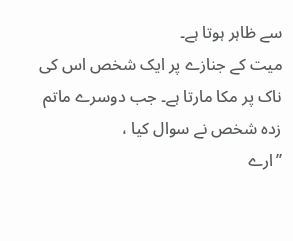سے ظاہر ہوتا ہے۔
میت کے جنازے پر ایک شخص اس کی ناک پر مکا مارتا ہے۔ جب دوسرے ماتم زدہ شخص نے سوال کیا ،
’’ارے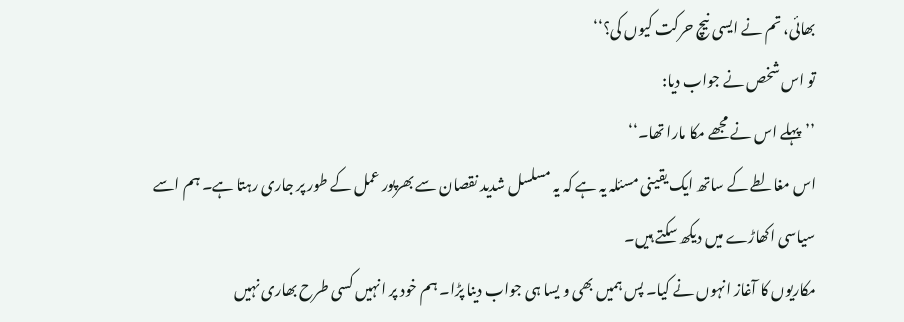بھائی، تم نے ایسی نیچ حرکت کیوں کی؟‘‘
تو اس شخص نے جواب دیا:
’’پہلے اس نے مجھے مکا مارا تھا۔‘‘
اس مغالطے کے ساتھ ایک یقینی مسئلہ یہ ہے کہ یہ مسلسل شدید نقصان سے بھرپور عمل کے طور پر جاری رہتا ہے۔ ہم اسے سیاسی اکھاڑے میں دیکھ سکتے ہیں۔
مکاریوں کا آغاز انہوں نے کیا۔ پس ہمیں بھی و یسا ہی جواب دینا پڑا۔ ہم خود پر انہیں کسی طرح بھاری نہیں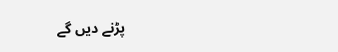پڑنے دیں گے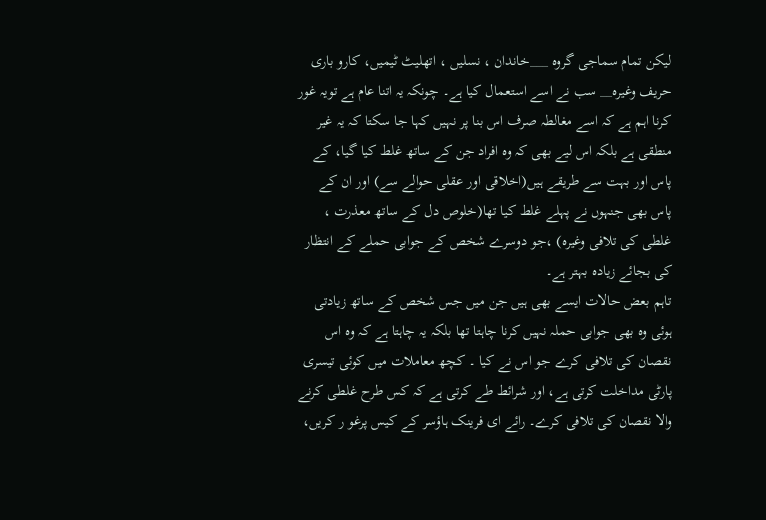لیکن تمام سماجی گروہ ___خاندان ، نسلیں ، اتھلیٹ ٹیمیں، کارو باری حریف وغیرہ__ سب نے اسے استعمال کیا ہے۔ چونکہ یہ اتنا عام ہے تویہ غور کرنا اہم ہے کہ اسے مغالطہ صرف اس بنا پر نہیں کہا جا سکتا کہ یہ غیر منطقی ہے بلکہ اس لیے بھی کہ وہ افراد جن کے ساتھ غلط کیا گیا، کے پاس اور بہت سے طریقے ہیں(اخلاقی اور عقلی حوالے سے) اور ان کے پاس بھی جنہوں نے پہلے غلط کیا تھا(خلوص دل کے ساتھ معذرت ، غلطی کی تلافی وغیرہ) ،جو دوسرے شخص کے جوابی حملے کے انتظار کی بجائے زیادہ بہتر ہے۔
تاہم بعض حالات ایسے بھی ہیں جن میں جس شخص کے ساتھ زیادتی ہوئی وہ بھی جوابی حملہ نہیں کرنا چاہتا تھا بلکہ یہ چاہتا ہے کہ وہ اس نقصان کی تلافی کرے جو اس نے کیا ۔ کچھ معاملات میں کوئی تیسری پارٹی مداخلت کرتی ہے، اور شرائط طے کرتی ہے کہ کس طرح غلطی کرنے والا نقصان کی تلافی کرے۔ رائے ای فرینک ہاؤسر کے کیس پرغو ر کریں،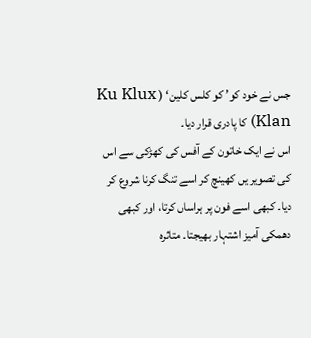جس نے خود کو’ کو کلس کلین‘ ( Ku Klux Klan) کا پادری قرار دیا۔
اس نے ایک خاتون کے آفس کی کھڑکی سے اس کی تصویر یں کھینچ کر اسے تنگ کرنا شروع کر دیا۔ کبھی اسے فون پر ہراساں کرتا، اور کبھی دھمکی آمیز اشتہار بھیجتا۔ متاثرہ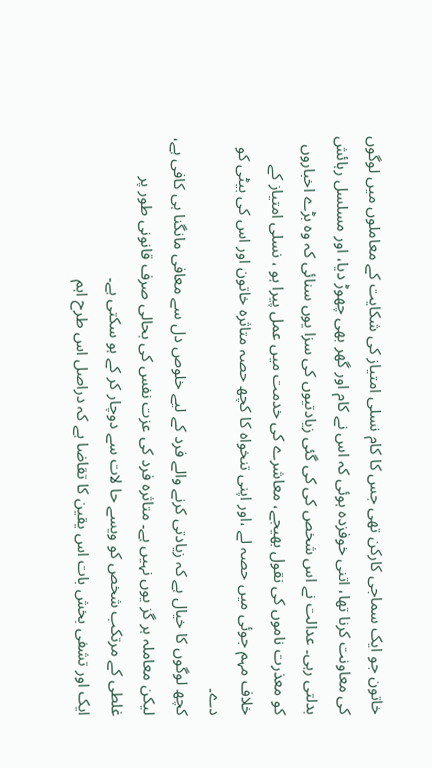خاتون جو ایک سماجی کارکن تھی جس کا کام نسلی امتیاز کی شکایت کے معاملوں میں لوگوں کی معاونت کرنا تھا، اتنی خوفزدہ ہوئی کہ اس نے کام اور گھر بھی چھوڑ دیا، اور مسلسل رہائش بدلتی رہی۔ عدالت نے اس شخص کی کی گئی زیادتیوں کی سزا یوں سنائی کہ وہ بڑے اخباروں کو معذرت ناموں کی نقول بھیجے، معاشرے کی خدمت میں عمل پیرا ہو ، نسلی امتیاز کے خلاف مہم جوئی میں حصہ لے ،اور اپنی تنخواہ کا کچھ حصہ متاثرہ خاتون اور اس کی بیٹی کو دے۔
کچھ لوگوں کا خیال ہے کہ زیادتی کرنے والے فرد کے لیے خلوص دل سے معافی مانگنا ہی کافی ہے، لیکن معاملہ ہر گز یوں نہیں ہے۔ متاثرہ فرد کی عزت نفس کی بحالی صرف قانونی طور پر غلطی کے مرتکب شخص کو ویسے حا لات سے دوچار کر کے ہو سکتی ہے۔
ایک اور تشفی بخش بات اس یقین کا تقاضا ہے کہ دراصل اس طرح اہم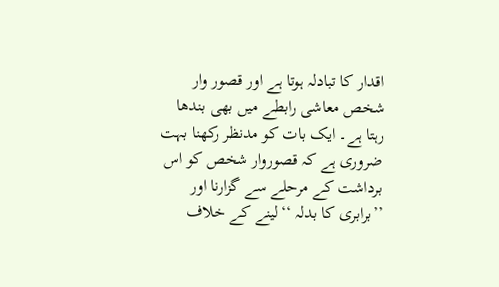اقدار کا تبادلہ ہوتا ہے اور قصور وار شخص معاشی رابطے میں بھی بندھا رہتا ہے۔ ایک بات کو مدنظر رکھنا بہت ضروری ہے کہ قصوروار شخص کو اس برداشت کے مرحلے سے گزارنا اور ’’برابری کا بدلہ ‘‘لینے کے خلاف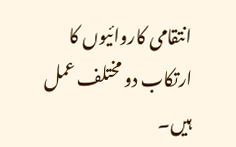انتقامی کاروائیوں کا ارتکاب دو مختلف عمل ہیں۔